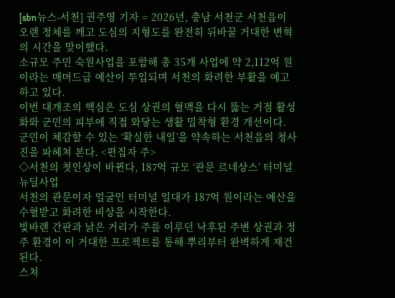[sbn뉴스-서천] 권주영 기자 = 2026년, 충남 서천군 서천읍이 오랜 정체를 깨고 도심의 지형도를 완전히 뒤바꿀 거대한 변혁의 시간을 맞이했다.
소규모 주민 숙원사업을 포함해 총 35개 사업에 약 2,112억 원이라는 매머드급 예산이 투입되며 서천의 화려한 부활을 예고하고 있다.
이번 대개조의 핵심은 도심 상권의 혈맥을 다시 뚫는 거점 활성화와 군민의 피부에 직접 와닿는 생활 밀착형 환경 개선이다.
군민이 체감할 수 있는 ‘확실한 내일’을 약속하는 서천읍의 청사진을 파헤쳐 본다. <편집자 주>
◇서천의 첫인상이 바뀐다, 187억 규모 ‘관문 르네상스’ 터미널 뉴딜사업
서천의 관문이자 얼굴인 터미널 일대가 187억 원이라는 예산을 수혈받고 화려한 비상을 시작한다.
빛바랜 간판과 낡은 거리가 주를 이루던 낙후된 주변 상권과 정주 환경이 이 거대한 프로젝트를 통해 뿌리부터 완벽하게 재건된다.
스쳐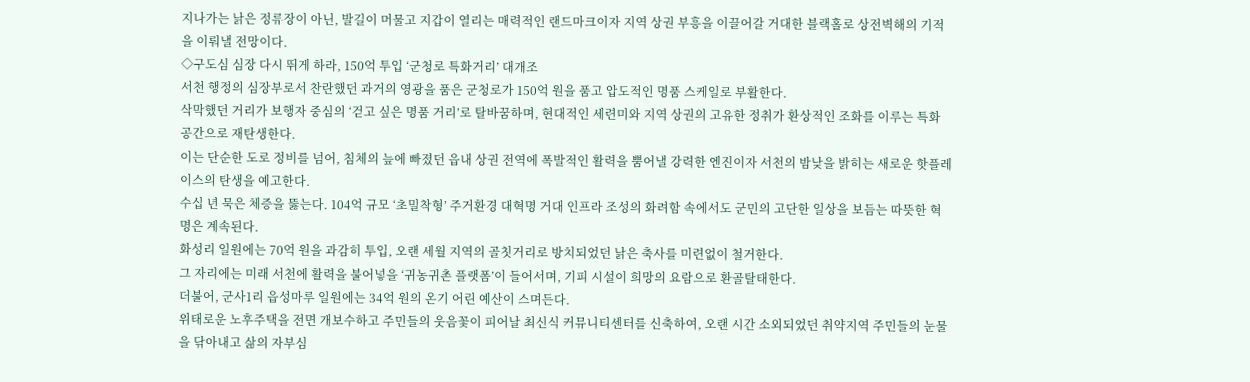지나가는 낡은 정류장이 아닌, 발길이 머물고 지갑이 열리는 매력적인 랜드마크이자 지역 상권 부흥을 이끌어갈 거대한 블랙홀로 상전벽해의 기적을 이뤄낼 전망이다.
◇구도심 심장 다시 뛰게 하라, 150억 투입 ‘군청로 특화거리’ 대개조
서천 행정의 심장부로서 찬란했던 과거의 영광을 품은 군청로가 150억 원을 품고 압도적인 명품 스케일로 부활한다.
삭막했던 거리가 보행자 중심의 ‘걷고 싶은 명품 거리’로 탈바꿈하며, 현대적인 세련미와 지역 상권의 고유한 정취가 환상적인 조화를 이루는 특화 공간으로 재탄생한다.
이는 단순한 도로 정비를 넘어, 침체의 늪에 빠졌던 읍내 상권 전역에 폭발적인 활력을 뿜어낼 강력한 엔진이자 서천의 밤낮을 밝히는 새로운 핫플레이스의 탄생을 예고한다.
수십 년 묵은 체증을 뚫는다. 104억 규모 ‘초밀착형’ 주거환경 대혁명 거대 인프라 조성의 화려함 속에서도 군민의 고단한 일상을 보듬는 따뜻한 혁명은 계속된다.
화성리 일원에는 70억 원을 과감히 투입, 오랜 세월 지역의 골칫거리로 방치되었던 낡은 축사를 미련없이 철거한다.
그 자리에는 미래 서천에 활력을 불어넣을 ‘귀농귀촌 플랫폼’이 들어서며, 기피 시설이 희망의 요람으로 환골탈태한다.
더불어, 군사1리 읍성마루 일원에는 34억 원의 온기 어린 예산이 스며든다.
위태로운 노후주택을 전면 개보수하고 주민들의 웃음꽃이 피어날 최신식 커뮤니티센터를 신축하여, 오랜 시간 소외되었던 취약지역 주민들의 눈물을 닦아내고 삶의 자부심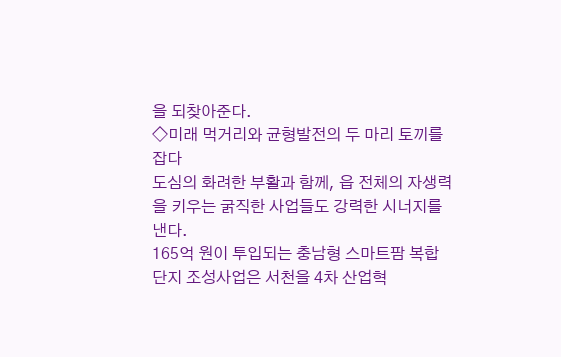을 되찾아준다.
◇미래 먹거리와 균형발전의 두 마리 토끼를 잡다
도심의 화려한 부활과 함께, 읍 전체의 자생력을 키우는 굵직한 사업들도 강력한 시너지를 낸다.
165억 원이 투입되는 충남형 스마트팜 복합단지 조성사업은 서천을 4차 산업혁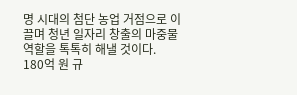명 시대의 첨단 농업 거점으로 이끌며 청년 일자리 창출의 마중물 역할을 톡톡히 해낼 것이다.
180억 원 규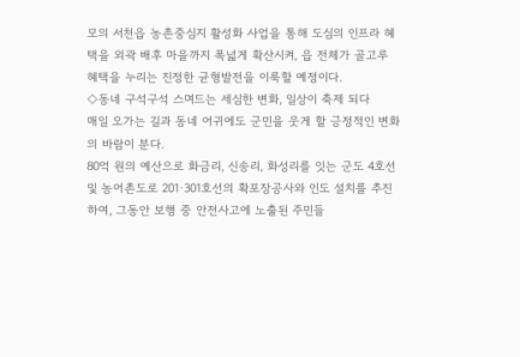모의 서천읍 농촌중심지 활성화 사업을 통해 도심의 인프라 혜택을 외곽 배후 마을까지 폭넓게 확산시켜, 읍 전체가 골고루 혜택을 누리는 진정한 균형발전을 이룩할 예정이다.
◇동네 구석구석 스며드는 세심한 변화, 일상이 축제 되다
매일 오가는 길과 동네 어귀에도 군민을 웃게 할 긍정적인 변화의 바람이 분다.
80억 원의 예산으로 화금리, 신송리, 화성리를 잇는 군도 4호선 및 농어촌도로 201·301호선의 확포장공사와 인도 설치를 추진하여, 그동안 보행 중 안전사고에 노출된 주민들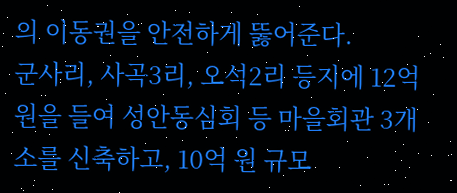의 이동권을 안전하게 뚫어준다.
군사리, 사곡3리, 오석2리 등지에 12억 원을 들여 성안동심회 등 마을회관 3개소를 신축하고, 10억 원 규모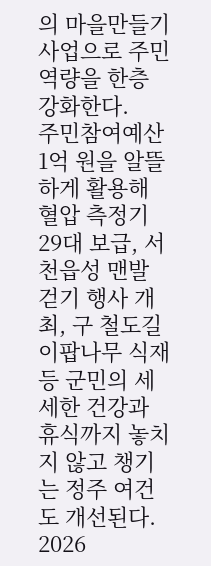의 마을만들기사업으로 주민 역량을 한층 강화한다.
주민참여예산 1억 원을 알뜰하게 활용해 혈압 측정기 29대 보급, 서천읍성 맨발 걷기 행사 개최, 구 철도길 이팝나무 식재 등 군민의 세세한 건강과 휴식까지 놓치지 않고 챙기는 정주 여건도 개선된다.
2026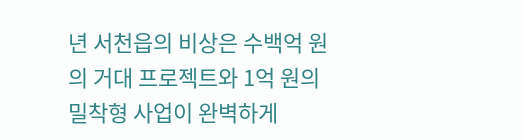년 서천읍의 비상은 수백억 원의 거대 프로젝트와 1억 원의 밀착형 사업이 완벽하게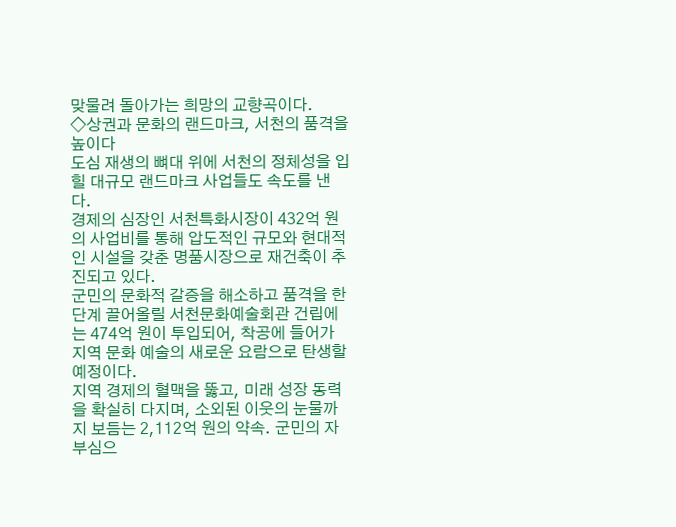맞물려 돌아가는 희망의 교향곡이다.
◇상권과 문화의 랜드마크, 서천의 품격을 높이다
도심 재생의 뼈대 위에 서천의 정체성을 입힐 대규모 랜드마크 사업들도 속도를 낸다.
경제의 심장인 서천특화시장이 432억 원의 사업비를 통해 압도적인 규모와 현대적인 시설을 갖춘 명품시장으로 재건축이 추진되고 있다.
군민의 문화적 갈증을 해소하고 품격을 한 단계 끌어올릴 서천문화예술회관 건립에는 474억 원이 투입되어, 착공에 들어가 지역 문화 예술의 새로운 요람으로 탄생할 예정이다.
지역 경제의 혈맥을 뚫고, 미래 성장 동력을 확실히 다지며, 소외된 이웃의 눈물까지 보듬는 2,112억 원의 약속. 군민의 자부심으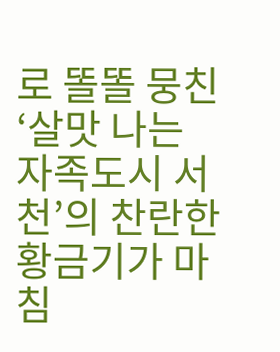로 똘똘 뭉친 ‘살맛 나는 자족도시 서천’의 찬란한 황금기가 마침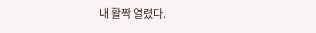내 활짝 열렸다.